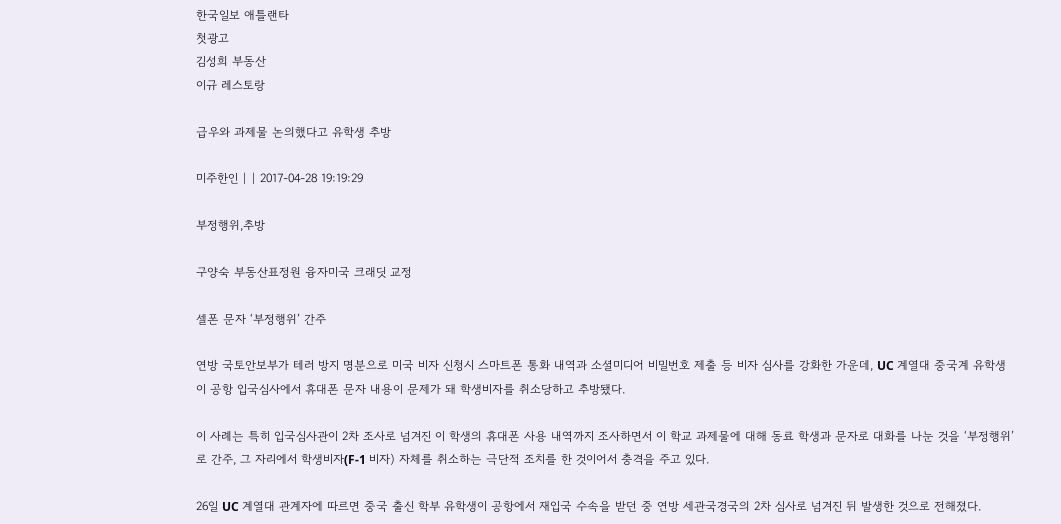한국일보 애틀랜타
첫광고
김성희 부동산
이규 레스토랑

급우와 과제물 논의했다고 유학생 추방

미주한인 | | 2017-04-28 19:19:29

부정행위,추방

구양숙 부동산표정원 융자미국 크래딧 교정

셀폰 문자 ‘부정행위’ 간주

연방 국토안보부가 테러 방지 명분으로 미국 비자 신청시 스마트폰 통화 내역과 소셜미디어 비밀번호 제출 등 비자 심사를 강화한 가운데, UC 계열대 중국계 유학생이 공항 입국심사에서 휴대폰 문자 내용이 문제가 돼 학생비자를 취소당하고 추방됐다.

이 사례는 특히 입국심사관이 2차 조사로 넘겨진 이 학생의 휴대폰 사용 내역까지 조사하면서 이 학교 과제물에 대해 동료 학생과 문자로 대화를 나눈 것을 ‘부정행위’로 간주, 그 자리에서 학생비자(F-1 비자) 자체를 취소하는 극단적 조치를 한 것이어서 충격을 주고 있다.

26일 UC 계열대 관계자에 따르면 중국 출신 학부 유학생이 공항에서 재입국 수속을 받던 중 연방 세관국경국의 2차 심사로 넘겨진 뒤 발생한 것으로 전해졌다.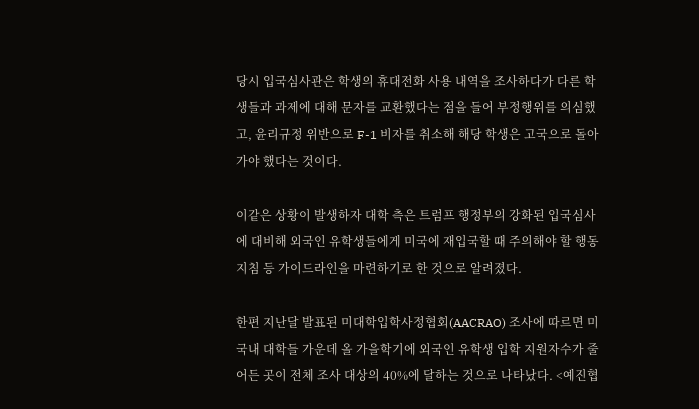당시 입국심사관은 학생의 휴대전화 사용 내역을 조사하다가 다른 학생들과 과제에 대해 문자를 교환했다는 점을 들어 부정행위를 의심했고, 윤리규정 위반으로 F-1 비자를 취소해 해당 학생은 고국으로 돌아가야 했다는 것이다.

이같은 상황이 발생하자 대학 측은 트럼프 행정부의 강화된 입국심사에 대비해 외국인 유학생들에게 미국에 재입국할 때 주의해야 할 행동지침 등 가이드라인을 마련하기로 한 것으로 알려졌다.

한편 지난달 발표된 미대학입학사정협회(AACRAO) 조사에 따르면 미국내 대학들 가운데 올 가을학기에 외국인 유학생 입학 지원자수가 줄어든 곳이 전체 조사 대상의 40%에 달하는 것으로 나타났다. <예진협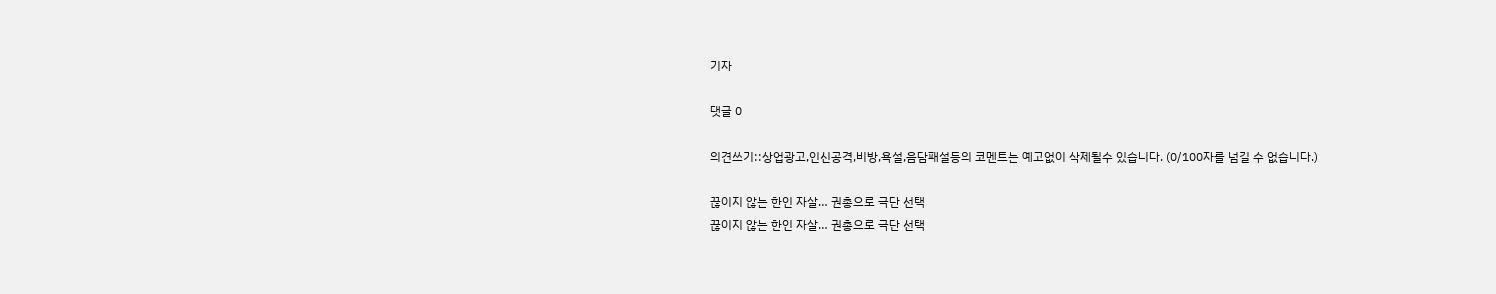기자

댓글 0

의견쓰기::상업광고,인신공격,비방,욕설,음담패설등의 코멘트는 예고없이 삭제될수 있습니다. (0/100자를 넘길 수 없습니다.)

끊이지 않는 한인 자살… 권총으로 극단 선택
끊이지 않는 한인 자살… 권총으로 극단 선택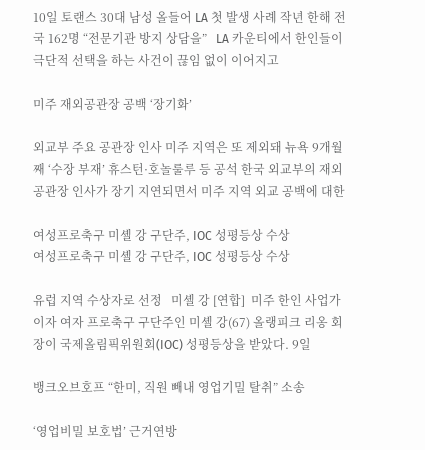10일 토랜스 30대 남성 올들어 LA 첫 발생 사례 작년 한해 전국 162명 “전문기관 방지 상담을”   LA 카운티에서 한인들이 극단적 선택을 하는 사건이 끊임 없이 이어지고

미주 재외공관장 공백 ‘장기화’

외교부 주요 공관장 인사 미주 지역은 또 제외돼 뉴욕 9개월째 ‘수장 부재’ 휴스턴·호놀룰루 등 공석 한국 외교부의 재외공관장 인사가 장기 지연되면서 미주 지역 외교 공백에 대한

여성프로축구 미셸 강 구단주, IOC 성평등상 수상
여성프로축구 미셸 강 구단주, IOC 성평등상 수상

유럽 지역 수상자로 선정   미셸 강 [연합]  미주 한인 사업가이자 여자 프로축구 구단주인 미셸 강(67) 올랭피크 리옹 회장이 국제올림픽위원회(IOC) 성평등상을 받았다. 9일

뱅크오브호프 “한미, 직원 빼내 영업기밀 탈취” 소송

‘영업비밀 보호법’ 근거연방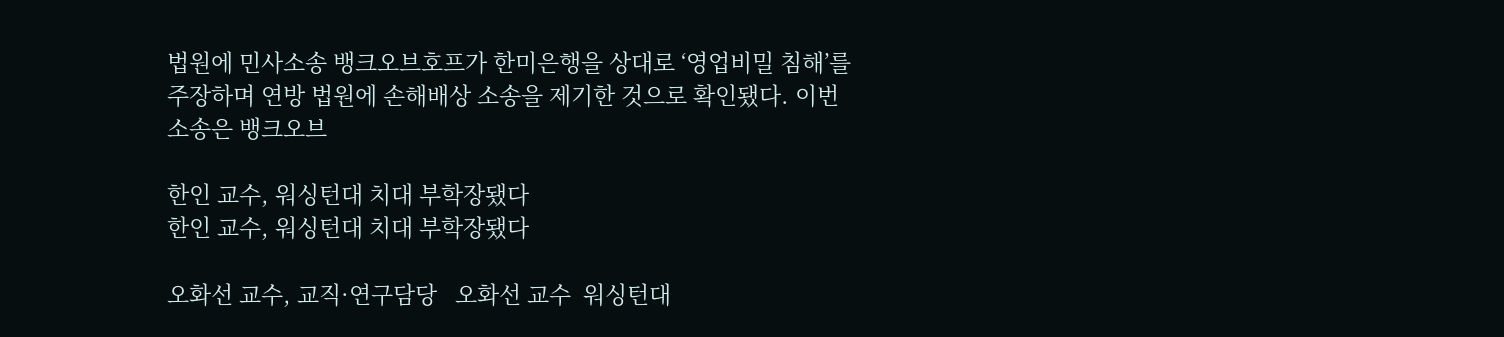법원에 민사소송 뱅크오브호프가 한미은행을 상대로 ‘영업비밀 침해’를 주장하며 연방 법원에 손해배상 소송을 제기한 것으로 확인됐다. 이번 소송은 뱅크오브

한인 교수, 워싱턴대 치대 부학장됐다
한인 교수, 워싱턴대 치대 부학장됐다

오화선 교수, 교직·연구담당   오화선 교수  워싱턴대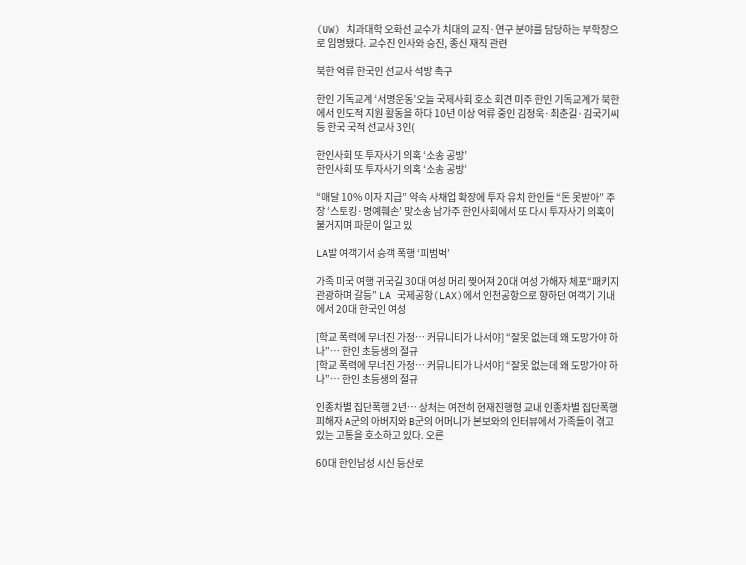(UW) 치과대학 오화선 교수가 치대의 교직·연구 분야를 담당하는 부학장으로 임명됐다. 교수진 인사와 승진, 종신 재직 관련

북한 억류 한국인 선교사 석방 촉구

한인 기독교계 ‘서명운동’오늘 국제사회 호소 회견 미주 한인 기독교계가 북한에서 인도적 지원 활동을 하다 10년 이상 억류 중인 김정욱·최춘길·김국기씨 등 한국 국적 선교사 3인(

한인사회 또 투자사기 의혹 ‘소송 공방’
한인사회 또 투자사기 의혹 ‘소송 공방’

“매달 10% 이자 지급” 약속 사채업 확장에 투자 유치 한인들 “돈 못받아” 주장 ‘스토킹·명예훼손’ 맞소송 남가주 한인사회에서 또 다시 투자사기 의혹이 불거지며 파문이 일고 있

LA발 여객기서 승객 폭행 ‘피범벅’

가족 미국 여행 귀국길 30대 여성 머리 찢어져 20대 여성 가해자 체포“패키지 관광하며 갈등” LA 국제공항(LAX)에서 인천공항으로 향하던 여객기 기내에서 20대 한국인 여성

[학교 폭력에 무너진 가정… 커뮤니티가 나서야] “잘못 없는데 왜 도망가야 하나”… 한인 초등생의 절규
[학교 폭력에 무너진 가정… 커뮤니티가 나서야] “잘못 없는데 왜 도망가야 하나”… 한인 초등생의 절규

인종차별 집단폭행 2년… 상처는 여전히 현재진행형 교내 인종차별 집단폭행 피해자 A군의 아버지와 B군의 어머니가 본보와의 인터뷰에서 가족들이 겪고 있는 고통을 호소하고 있다. 오른

60대 한인남성 시신 등산로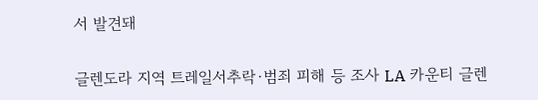서 발견돼

글렌도라 지역 트레일서추락·범죄 피해 등 조사 LA 카운티 글렌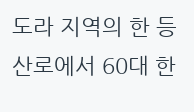도라 지역의 한 등산로에서 60대 한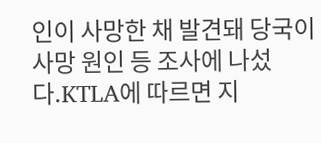인이 사망한 채 발견돼 당국이 사망 원인 등 조사에 나섰다.KTLA에 따르면 지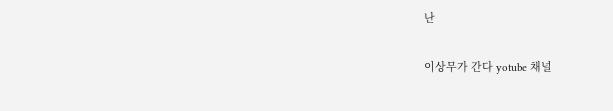난

이상무가 간다 yotube 채널